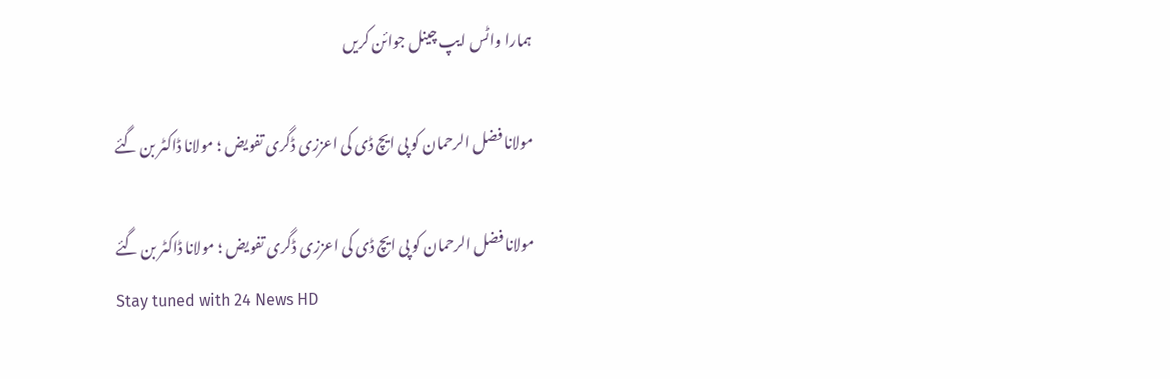ہمارا واٹس ایپ چینل جوائن کریں

مولانا فضل الرحمان کو پی ایچ ڈی کی اعززی ڈگری تفویض ؛ مولانا ڈاکٹر بن گئے

مولانا فضل الرحمان کو پی ایچ ڈی کی اعززی ڈگری تفویض ؛ مولانا ڈاکٹر بن گئے
Stay tuned with 24 News HD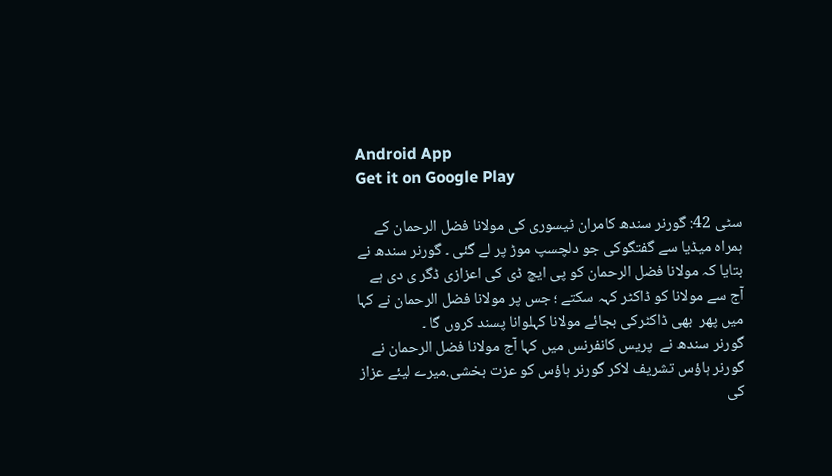Android App
Get it on Google Play

سٹی 42: گورنر سندھ کامران ٹیسوری کی مولانا فضل الرحمان کے ہمراہ میڈیا سے گفتگوکی جو دلچسپ موڑ پر لے گئی ۔ گورنر سندھ نے بتایا کہ مولانا فضل الرحمان کو پی ایچ ڈی کی اعزازی ڈگر ی دی ہے آج سے مولانا کو ڈاکٹر کہہ سکتے ؛ جس پر مولانا فضل الرحمان نے کہا   میں پھر  بھی ڈاکٹرکی بجائے مولانا کہلوانا پسند کروں گا ۔
گورنر سندھ نے  پریس کانفرنس میں کہا آج مولانا فضل الرحمان نے گورنر ہاؤس تشریف لاکر گورنر ہاؤس کو عزت بخشی.میرے لیئے عزاز کی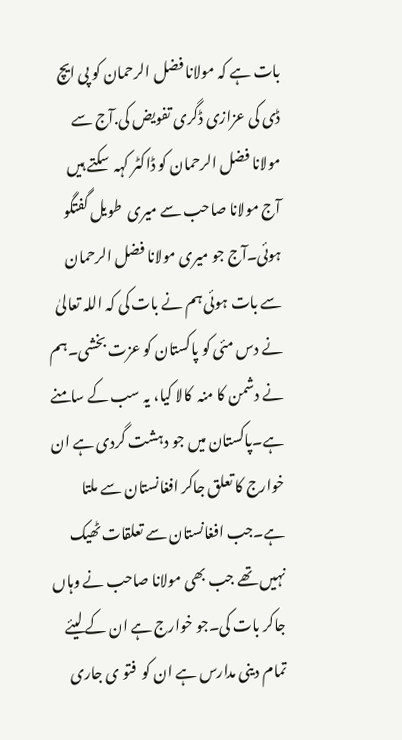بات ہے کہ مولانا فضل الرحمان کو پی ایچ ڈی کی عزازی ڈگری تفویض کی.آج سے مولانا فضل الرحمان کو ڈاکٹر کہہ  سکتے ہیں
آج مولانا صاحب سے میری  طویل گفتگو ہوئی۔آج جو میری مولانا فضل الرحمان سے بات ہوئی ہم نے بات کی کہ اللہ تعالیٰ نے دس مئی کو پاکستان کو عزت بخشی۔ہم نے دشمن کا منہ  کالا کیا، یہ سب کے سامنے ہے۔پاکستان میں جو دہشت گردی ہے ان خوارج کا تعلق جاکر افغانستان سے ملتا ہے۔جب افغانستان سے تعلقات ٹھیک نہیں تھے جب بھی مولانا صاحب نے وہاں جاکر بات کی۔جو خوارج ہے ان کے لیئے تمام دینی مدارس ہے ان کو  فتو ی جاری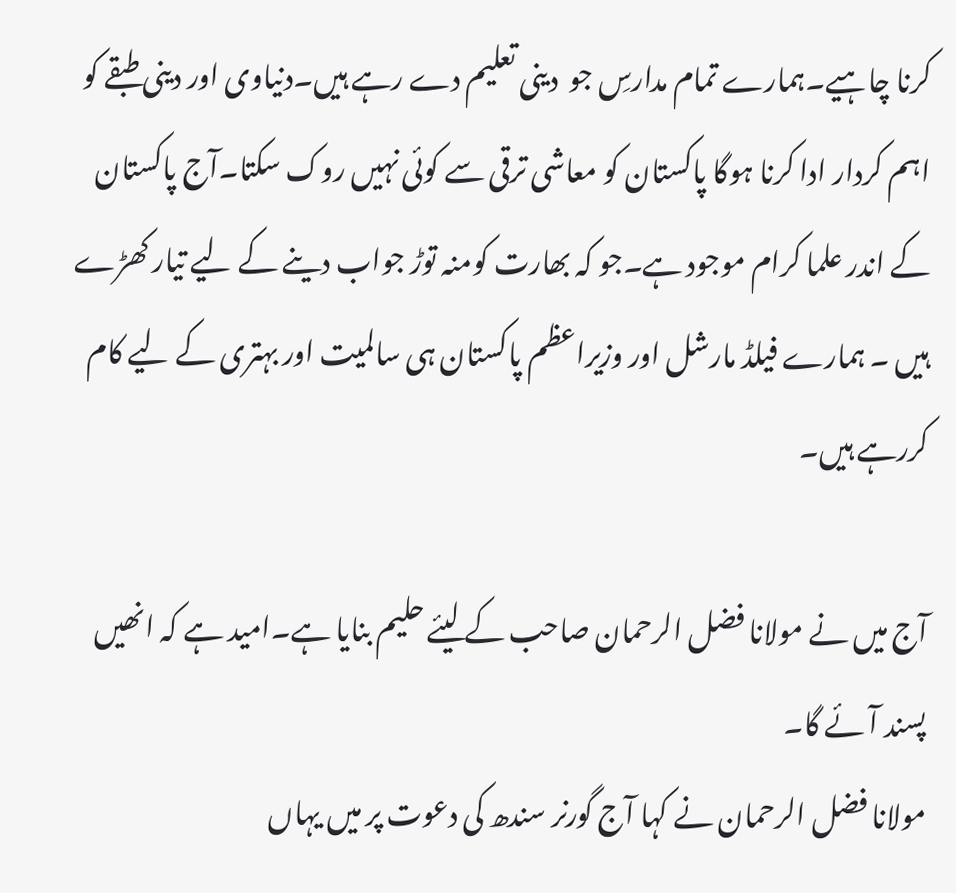کرنا چاہیے۔ہمارے تمام مدارسِ جو  دینی تعلیم دے رہے ہیں۔دنیاوی اور دینی طبقے کو اہم کردار ادا کرنا ہوگا پاکستان کو معاشی ترقی سے کوئی نہیں روک سکتا۔آج پاکستان کے اندر علما کرام موجود ہے۔جو کہ بھارت کومنہ توڑ جواب دینے کے لیے تیار کھڑے ہیں ۔ ہمارے فیلڈ مارشل اور وزیراعظم پاکستان ہی سالمیت اور بہتری کے لیے کام کررہے ہیں۔

آج میں نے مولانا فضل الرحمان صاحب کے لیئے حلیم بنایا ہے۔امید ہے کہ انھیں پسند آئے گا۔
مولانا فضل الرحمان نے کہا آج گورنر سندھ کی دعوت پر میں یہاں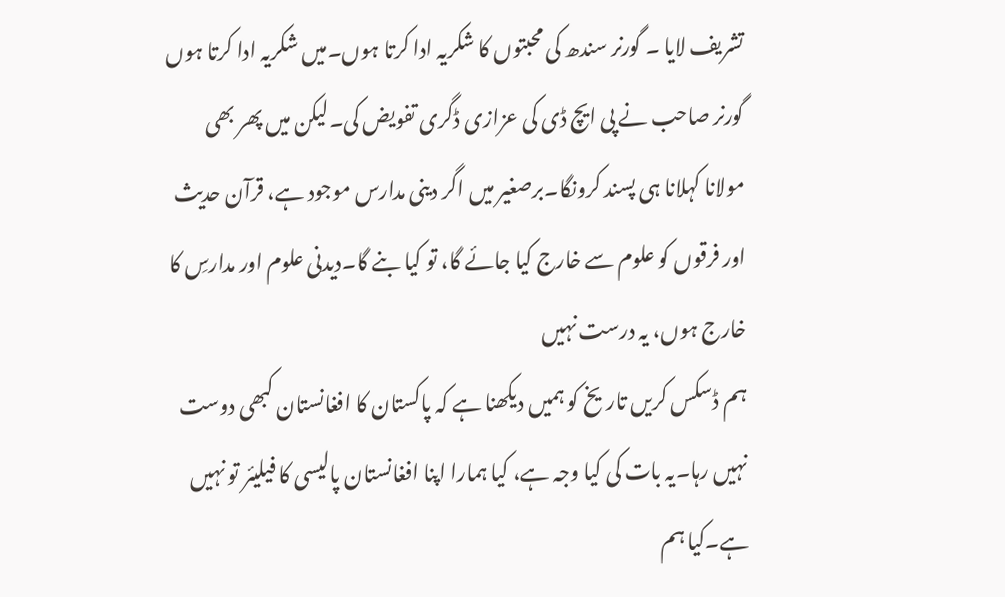تشریف لایا ۔ گورنر سندھ کی محبتوں کا شکریہ ادا کرتا ہوں۔میں شکریہ ادا کرتا ہوں گورنر صاحب نے پی ایچ ڈی کی عزازی ڈگری تفویض کی۔لیکن میں پھر بھی مولانا کہلانا ہی پسند کرونگا۔برصغیر میں اگر دینی مدارس موجود ہے، قرآن حدیث اور فرقوں کو علوم سے خارج کیا جائے گا، تو کیا بنے گا۔دیدنی علوم اور مدارسِ کا خارج ہوں، یہ درست نہیں
ہم ڈسکس کریں تاریخ کو ہمیں دیکھنا ہے کہ پاکستان کا افغانستان کبھی دوست نہیں رہا۔یہ بات کی کیا وجہ ہے، کیا ہمارا اپنا افغانستان پالیسی کا فیلیئر تو نہیں ہے۔کیا ہم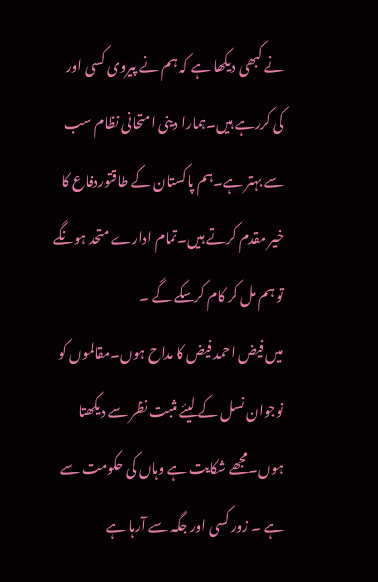نے کبھی دیکھا ہے کہ ہم نے پیروی کسی اور کی کررہے ہیں۔ہمارا دینی امتحانی نظام سب سے بہتر ہے۔ہم پاکستان کے طاقتوردفاع کا خیر مقدم کرتے ہیں۔تمام ادارے متحد ہونگے تو ہم مل کر کام کرسکے گے ۔
میں فیض احمد فیض کا مداح ہوں۔مقالموں کو نوجوان نسل کے لیئے مثبت نظر سے دیکھتا ہوں۔مجھے شکایت ہے وہاں کی حکومت سے ہے ۔ زور کسی اور جگہ سے آرہا ہے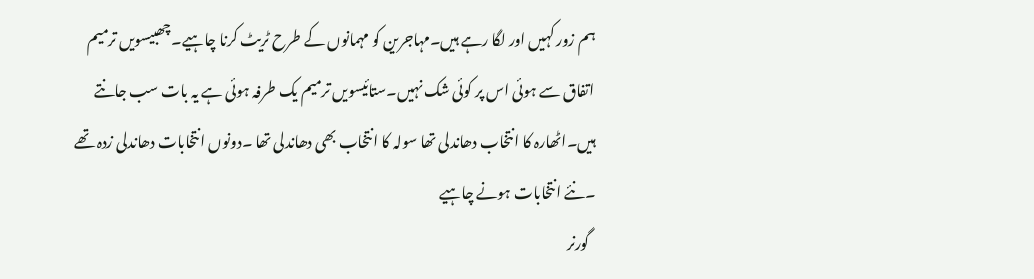ہم زور کہیں اور لگا رہے ہیں۔مہاجرین کو مہمانوں کے طرح ٹریٹ کرنا چاہیے۔چھبیسویں ترمیم اتفاق سے ہوئی اس پر کوئی شک نہیں۔ستائیسویں ترمیم یک طرفہ ہوئی ہے یہ بات سب جانتے ہیں۔اٹھارہ کا انتخاب دھاندلی تھا سولہ کا انتخاب بھی دھاندلی تھا ۔دونوں انتخابات دھاندلی زدہ تھے ۔نئے انتخابات ہونے چاہیے
  گورنر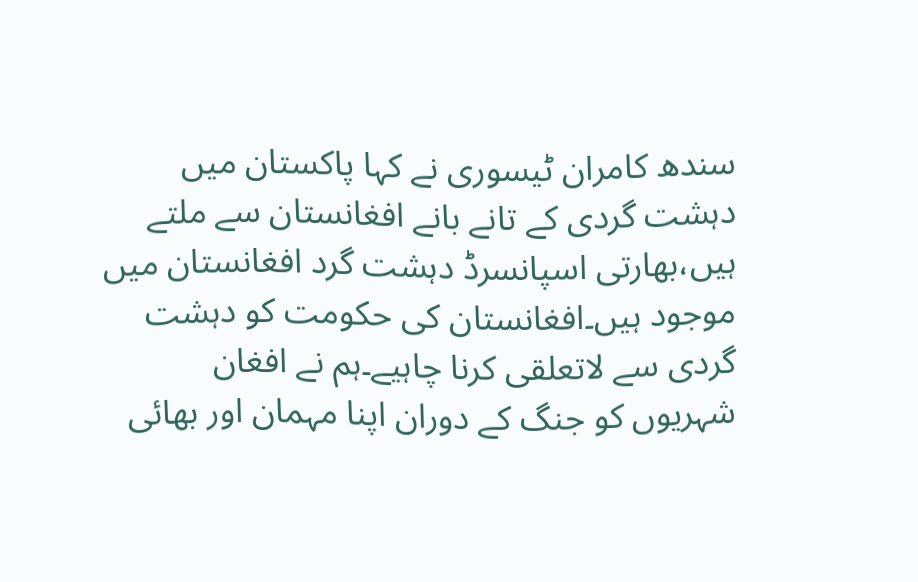سندھ کامران ٹیسوری نے کہا پاکستان میں دہشت گردی کے تانے بانے افغانستان سے ملتے ہیں،بھارتی اسپانسرڈ دہشت گرد افغانستان میں موجود ہیں۔افغانستان کی حکومت کو دہشت گردی سے لاتعلقی کرنا چاہیے۔ہم نے افغان شہریوں کو جنگ کے دوران اپنا مہمان اور بھائی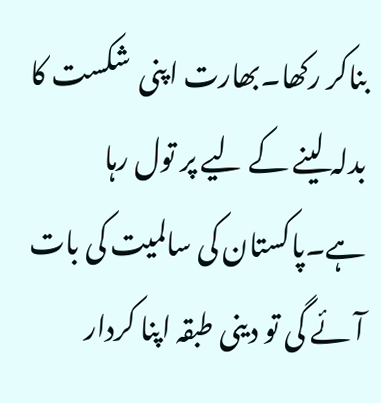بناکر رکھا۔بھارت اپنی  شکست کا بدلہ لینے کے لیے پر تول رہا ہے۔پاکستان کی سالمیت کی بات آئے گی تو دینی طبقہ اپنا کردار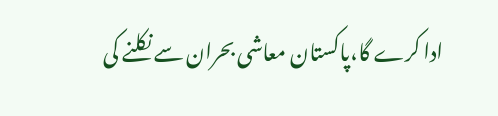ادا کرے گا،پاکستان معاشی بحران سے نکلنے کی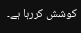کوشش کررہا ہے۔